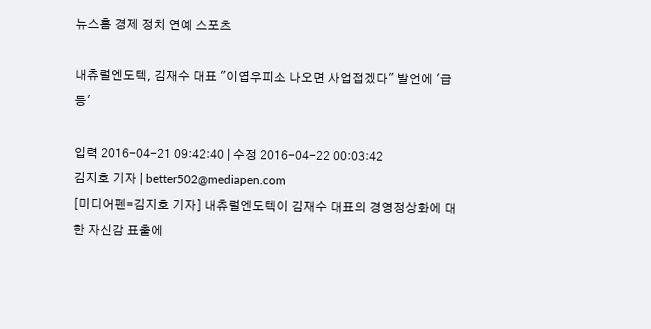뉴스홈 경제 정치 연예 스포츠

내츄럴엔도텍, 김재수 대표 "이엽우피소 나오면 사업접겠다" 발언에 '급등'

입력 2016-04-21 09:42:40 | 수정 2016-04-22 00:03:42
김지호 기자 | better502@mediapen.com
[미디어펜=김지호 기자] 내츄럴엔도텍이 김재수 대표의 경영정상화에 대한 자신감 표출에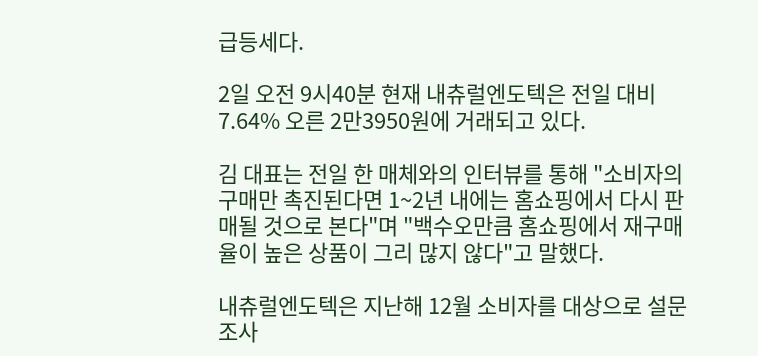급등세다.

2일 오전 9시40분 현재 내츄럴엔도텍은 전일 대비 7.64% 오른 2만3950원에 거래되고 있다.

김 대표는 전일 한 매체와의 인터뷰를 통해 "소비자의 구매만 촉진된다면 1~2년 내에는 홈쇼핑에서 다시 판매될 것으로 본다"며 "백수오만큼 홈쇼핑에서 재구매율이 높은 상품이 그리 많지 않다"고 말했다.

내츄럴엔도텍은 지난해 12월 소비자를 대상으로 설문조사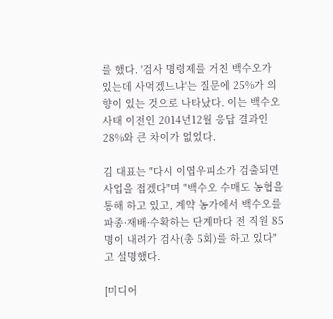를 했다. '검사 명령제를 거친 백수오가 있는데 사먹겠느냐'는 질문에 25%가 의향이 있는 것으로 나타났다. 이는 백수오 사태 이전인 2014년12월 응답 결과인 28%와 큰 차이가 없었다.

김 대표는 "다시 이엽우피소가 검출되면 사업을 접겠다"며 "백수오 수매도 농협을 통해 하고 있고, 계약 농가에서 백수오를 파종·재배·수확하는 단계마다 전 직원 85명이 내려가 검사(총 5회)를 하고 있다"고 설명했다.

[미디어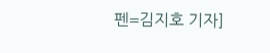펜=김지호 기자]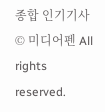종합 인기기사
© 미디어펜 All rights reserved.